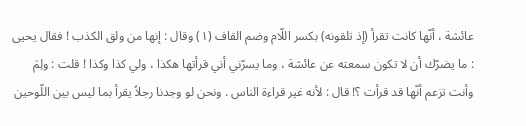عائشة ، أنّها كانت تقرأ (إذ تلقونه) بكسر اللّام وضم القاف (١) وقال : إنها من ولق الكذب ! فقال يحيی : ما يضرّك أن لا تكون سمعته عن عائشة ، وما يسرّني أني قرأتها هكذا ، ولي كذا وكذا ! قلت : ولِمَ وأنت تزعم أنّها قد قرأت ؟! قال : لأنه غير قراءة الناس . ونحن لو وجدنا رجلاً يقرأ بما ليس بين اللّوحين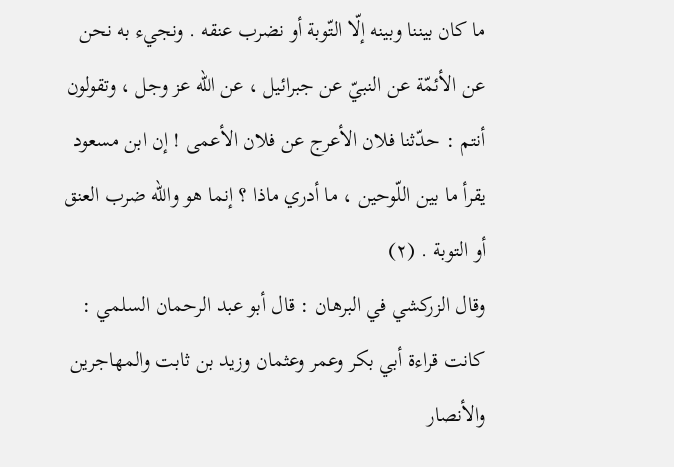ما كان بيننا وبينه إلّا التّوبة أو نضرب عنقه . ونجيء به نحن عن الأئمّة عن النبيّ عن جبرائيل ، عن الله عز وجل ، وتقولون أنتم : حدّثنا فلان الأعرج عن فلان الأعمی ! إن ابن مسعود يقرأ ما بين اللّوحين ، ما أدري ماذا ؟ إنما هو والله ضرب العنق أو التوبة . (٢)
وقال الزركشي في البرهان : قال أبو عبد الرحمان السلمي : كانت قراءة أبي بكر وعمر وعثمان وزيد بن ثابت والمهاجرين والأنصار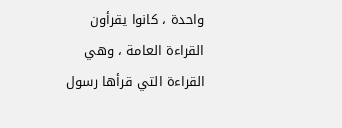واحدة ، كانوا يقرأون القراءة العامة ، وهي القراءة التي قرأها رسول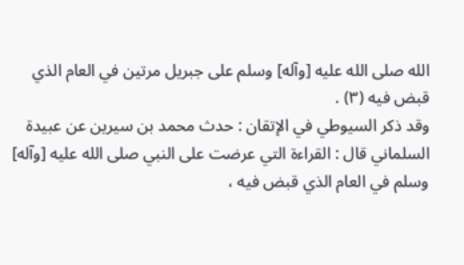الله صلی الله عليه [وآله] وسلم علی جبريل مرتين في العام الذي قبض فيه (٣) .
وقد ذكر السيوطي في الإتقان : حدث محمد بن سيرين عن عبيدة السلماني قال : القراءة التي عرضت علی النبي صلی الله عليه [وآله] وسلم في العام الذي قبض فيه ،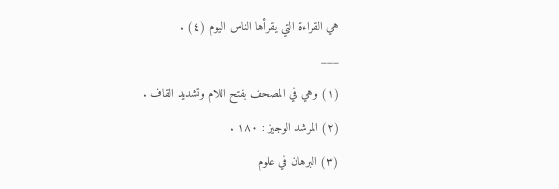هي القراءة التي يقرأها الناس اليوم (٤) .
___
(١) وهي في المصحف بفتح اللام وتشديد القاف .
(٢) المرشد الوجيز : ١٨٠ .
(٣) البرهان في علوم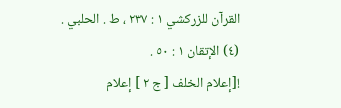القرآن للزركشي ١ : ٢٣٧ ، ط . الحلبي .
(٤) الإتقان ١ : ٥٠ .
![إعلام الخلف [ ج ٢ ] إعلام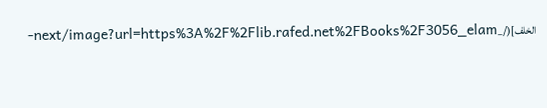الخلف](/_next/image?url=https%3A%2F%2Flib.rafed.net%2FBooks%2F3056_elam-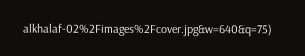alkhalaf-02%2Fimages%2Fcover.jpg&w=640&q=75)